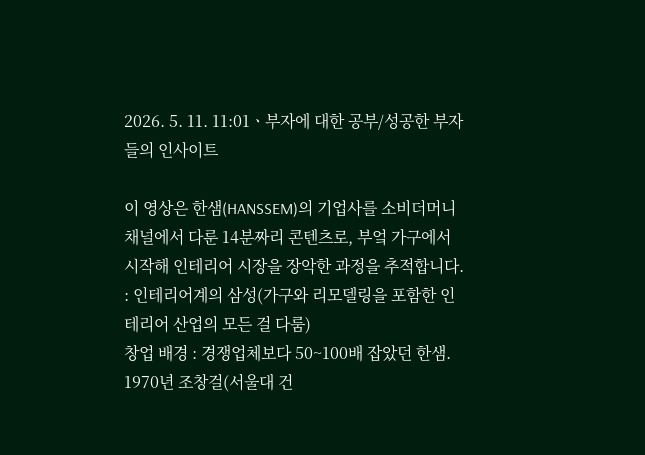2026. 5. 11. 11:01ㆍ부자에 대한 공부/성공한 부자들의 인사이트

이 영상은 한샘(HANSSEM)의 기업사를 소비더머니 채널에서 다룬 14분짜리 콘텐츠로, 부엌 가구에서 시작해 인테리어 시장을 장악한 과정을 추적합니다. : 인테리어계의 삼성(가구와 리모델링을 포함한 인테리어 산업의 모든 걸 다룸)
창업 배경 : 경쟁업체보다 50~100배 잡았던 한샘.
1970년 조창걸(서울대 건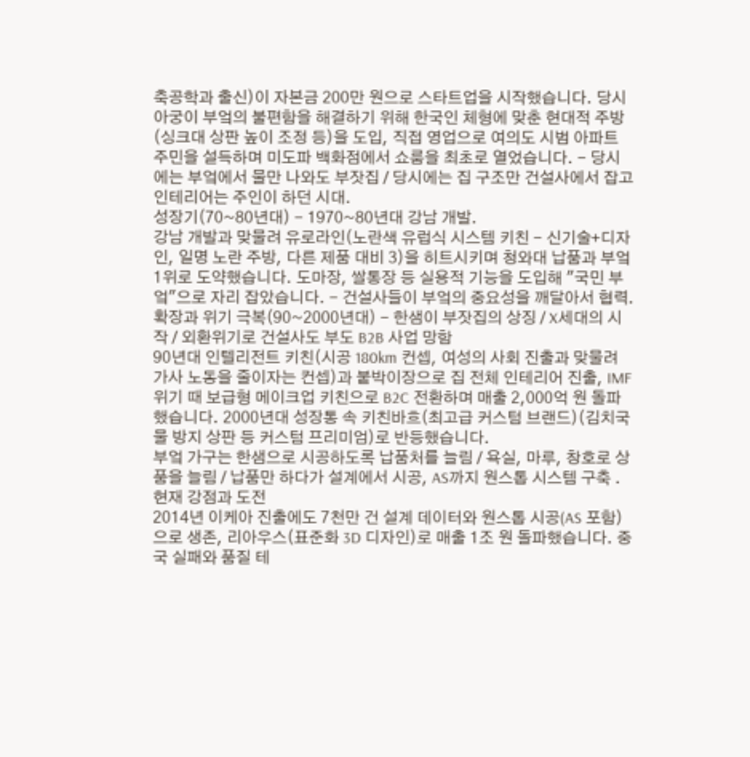축공학과 출신)이 자본금 200만 원으로 스타트업을 시작했습니다. 당시 아궁이 부엌의 불편함을 해결하기 위해 한국인 체형에 맞춘 현대적 주방(싱크대 상판 높이 조정 등)을 도입, 직접 영업으로 여의도 시범 아파트 주민을 설득하며 미도파 백화점에서 쇼룸을 최초로 열었습니다. - 당시에는 부엌에서 물만 나와도 부잣집 / 당시에는 집 구조만 건설사에서 잡고 인테리어는 주인이 하던 시대.
성장기(70~80년대) - 1970~80년대 강남 개발.
강남 개발과 맞물려 유로라인(노란색 유럽식 시스템 키친 - 신기술+디자인, 일명 노란 주방, 다른 제품 대비 3)을 히트시키며 청와대 납품과 부엌 1위로 도약했습니다. 도마장, 쌀통장 등 실용적 기능을 도입해 "국민 부엌"으로 자리 잡았습니다. - 건설사들이 부엌의 중요성을 깨달아서 협력.
확장과 위기 극복(90~2000년대) - 한샘이 부잣집의 상징 / X세대의 시작 / 외환위기로 건설사도 부도 B2B 사업 망함
90년대 인텔리전트 키친(시공 180km 컨셉, 여성의 사회 진출과 맞물려 가사 노동을 줄이자는 컨셉)과 붙박이장으로 집 전체 인테리어 진출, IMF 위기 때 보급형 메이크업 키친으로 B2C 전환하며 매출 2,000억 원 돌파했습니다. 2000년대 성장통 속 키친바흐(최고급 커스텀 브랜드)(김치국물 방지 상판 등 커스텀 프리미엄)로 반등했습니다.
부엌 가구는 한샘으로 시공하도록 납품처를 늘림 / 욕실, 마루, 창호로 상품을 늘림 / 납품만 하다가 설계에서 시공, AS까지 원스톱 시스템 구축 .
현재 강점과 도전
2014년 이케아 진출에도 7천만 건 설계 데이터와 원스톱 시공(AS 포함)으로 생존, 리아우스(표준화 3D 디자인)로 매출 1조 원 돌파했습니다. 중국 실패와 품질 테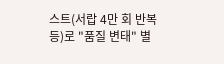스트(서랍 4만 회 반복 등)로 "품질 변태" 별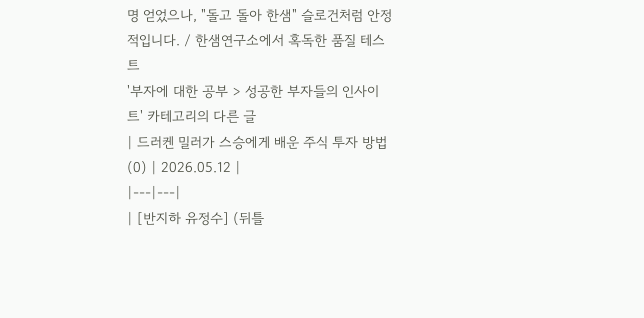명 얻었으나, "돌고 돌아 한샘" 슬로건처럼 안정적입니다. / 한샘연구소에서 혹독한 품질 테스트
'부자에 대한 공부 > 성공한 부자들의 인사이트' 카테고리의 다른 글
| 드러켄 밀러가 스승에게 배운 주식 투자 방법 (0) | 2026.05.12 |
|---|---|
| [반지하 유정수] (뒤틀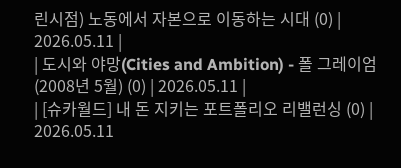린시점) 노동에서 자본으로 이동하는 시대 (0) | 2026.05.11 |
| 도시와 야망(Cities and Ambition) - 폴 그레이엄(2008년 5월) (0) | 2026.05.11 |
| [슈카월드] 내 돈 지키는 포트폴리오 리밸런싱 (0) | 2026.05.11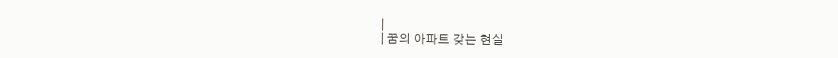|
| 꿈의 아파트 갖는 현실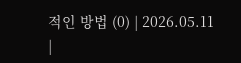적인 방법 (0) | 2026.05.11 |